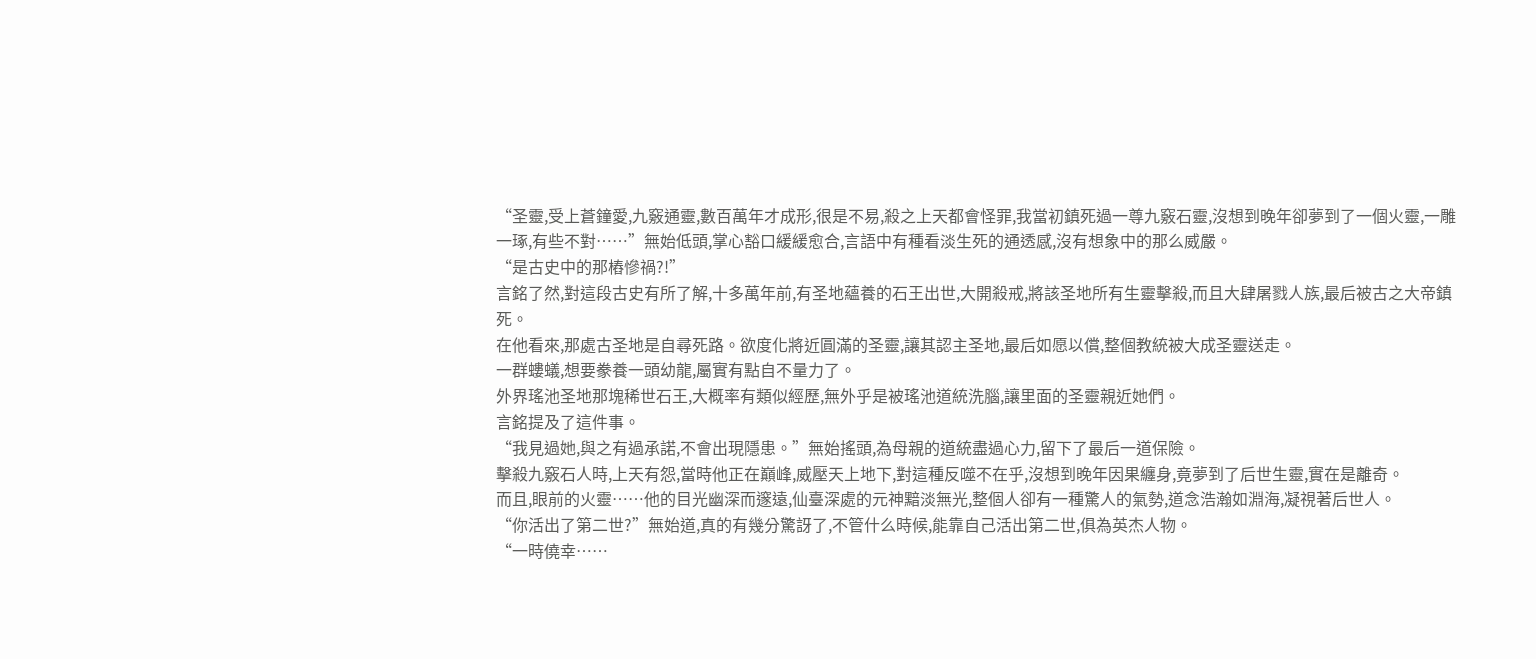“圣靈,受上蒼鐘愛,九竅通靈,數百萬年才成形,很是不易,殺之上天都會怪罪,我當初鎮死過一尊九竅石靈,沒想到晚年卻夢到了一個火靈,一雕一琢,有些不對……”無始低頭,掌心豁口緩緩愈合,言語中有種看淡生死的通透感,沒有想象中的那么威嚴。
“是古史中的那樁慘禍?!”
言銘了然,對這段古史有所了解,十多萬年前,有圣地蘊養的石王出世,大開殺戒,將該圣地所有生靈擊殺,而且大肆屠戮人族,最后被古之大帝鎮死。
在他看來,那處古圣地是自尋死路。欲度化將近圓滿的圣靈,讓其認主圣地,最后如愿以償,整個教統被大成圣靈送走。
一群螻蟻,想要豢養一頭幼龍,屬實有點自不量力了。
外界瑤池圣地那塊稀世石王,大概率有類似經歷,無外乎是被瑤池道統洗腦,讓里面的圣靈親近她們。
言銘提及了這件事。
“我見過她,與之有過承諾,不會出現隱患。”無始搖頭,為母親的道統盡過心力,留下了最后一道保險。
擊殺九竅石人時,上天有怨,當時他正在巔峰,威壓天上地下,對這種反噬不在乎,沒想到晚年因果纏身,竟夢到了后世生靈,實在是離奇。
而且,眼前的火靈……他的目光幽深而邃遠,仙臺深處的元神黯淡無光,整個人卻有一種驚人的氣勢,道念浩瀚如淵海,凝視著后世人。
“你活出了第二世?”無始道,真的有幾分驚訝了,不管什么時候,能靠自己活出第二世,俱為英杰人物。
“一時僥幸……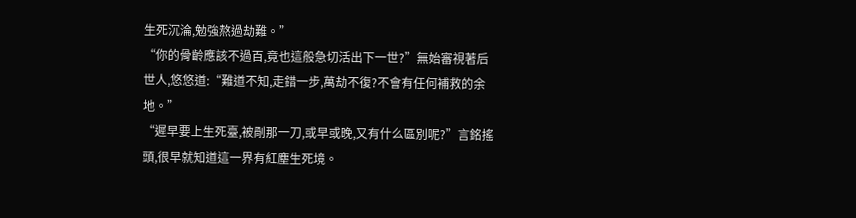生死沉淪,勉強熬過劫難。”
“你的骨齡應該不過百,竟也這般急切活出下一世?”無始審視著后世人,悠悠道:“難道不知,走錯一步,萬劫不復?不會有任何補救的余地。”
“遲早要上生死臺,被剮那一刀,或早或晚,又有什么區別呢?”言銘搖頭,很早就知道這一界有紅塵生死境。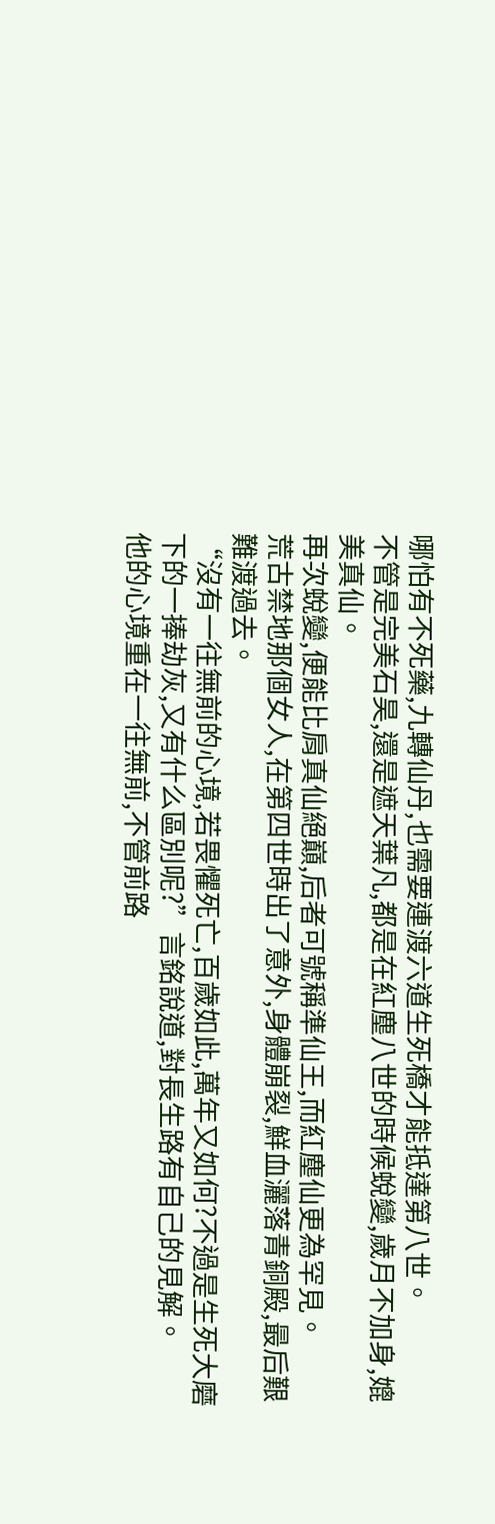哪怕有不死藥,九轉仙丹,也需要連渡六道生死橋才能抵達第八世。
不管是完美石昊,還是遮天葉凡,都是在紅塵八世的時候蛻變,歲月不加身,媲美真仙。
再次蛻變,便能比肩真仙絕巔,后者可號稱準仙王,而紅塵仙更為罕見。
荒古禁地那個女人,在第四世時出了意外,身體崩裂,鮮血灑落青銅殿,最后艱難渡過去。
“沒有一往無前的心境,若畏懼死亡,百歲如此,萬年又如何?不過是生死大磨下的一捧劫灰,又有什么區別呢?”言銘說道,對長生路有自己的見解。
他的心境重在一往無前,不管前路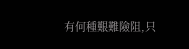有何種艱難險阻,只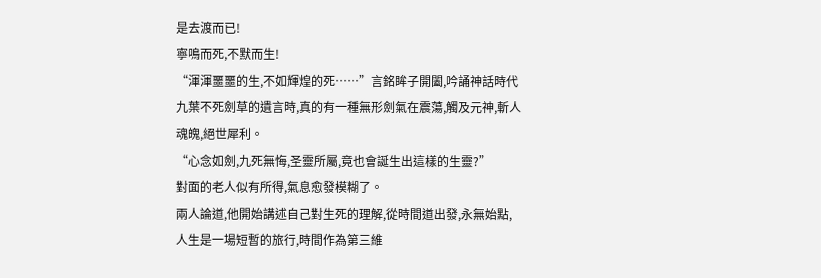是去渡而已!
寧鳴而死,不默而生!
“渾渾噩噩的生,不如輝煌的死……”言銘眸子開闔,吟誦神話時代九葉不死劍草的遺言時,真的有一種無形劍氣在震蕩,觸及元神,斬人魂魄,絕世犀利。
“心念如劍,九死無悔,圣靈所屬,竟也會誕生出這樣的生靈?”
對面的老人似有所得,氣息愈發模糊了。
兩人論道,他開始講述自己對生死的理解,從時間道出發,永無始點,人生是一場短暫的旅行,時間作為第三維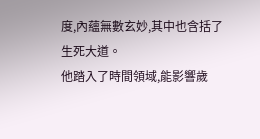度,內蘊無數玄妙,其中也含括了生死大道。
他踏入了時間領域,能影響歲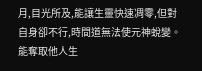月,目光所及,能讓生靈快速凋零,但對自身卻不行,時間道無法使元神蛻變。
能奪取他人生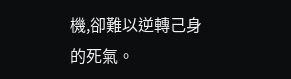機,卻難以逆轉己身的死氣。